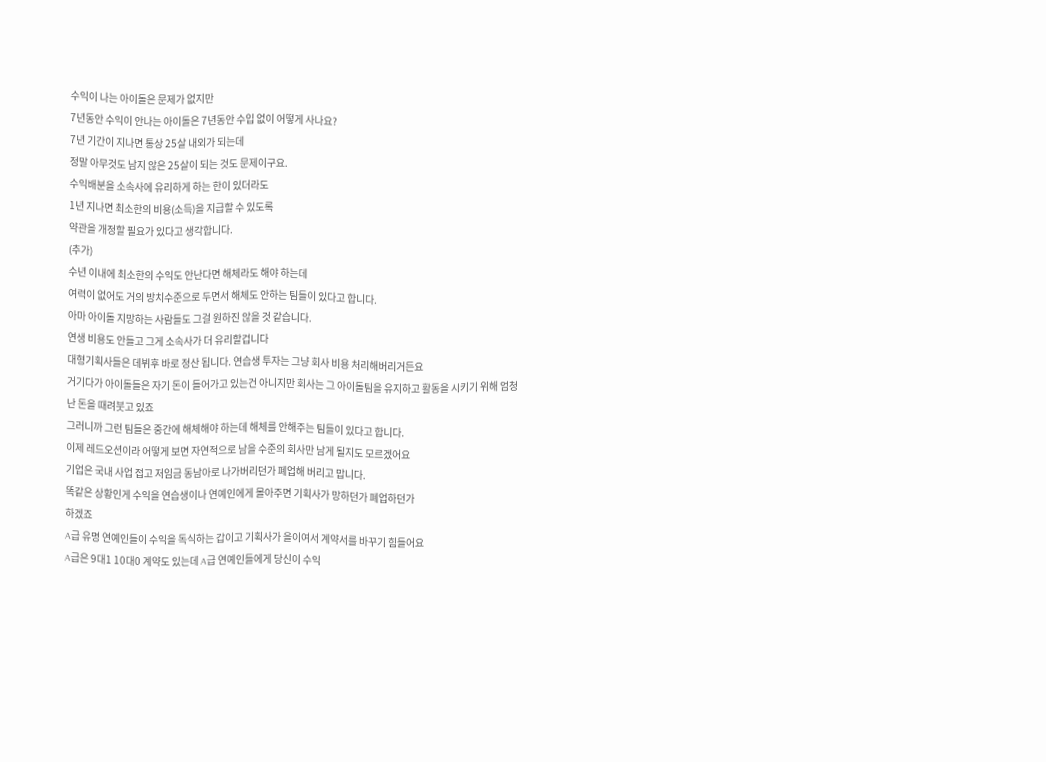수익이 나는 아이돌은 문제가 없지만
7년동안 수익이 안나는 아이돌은 7년동안 수입 없이 어떻게 사나요?
7년 기간이 지나면 통상 25살 내외가 되는데
정말 아무것도 남지 않은 25살이 되는 것도 문제이구요.
수익배분을 소속사에 유리하게 하는 한이 있더라도
1년 지나면 최소한의 비용(소득)을 지급할 수 있도록
약관을 개정할 필요가 있다고 생각합니다.
(추가)
수년 이내에 최소한의 수익도 안난다면 해체라도 해야 하는데
여력이 없어도 거의 방치수준으로 두면서 해체도 안하는 팀들이 있다고 합니다.
아마 아이돌 지망하는 사람들도 그걸 원하진 않을 것 같습니다.
연생 비용도 안들고 그게 소속사가 더 유리할겁니다
대형기획사들은 데뷔후 바로 정산 됩니다. 연습생 투자는 그냥 회사 비용 처리해버리거든요
거기다가 아이돌들은 자기 돈이 들어가고 있는건 아니지만 회사는 그 아이돌팀을 유지하고 활동을 시키기 위해 엄청난 돈을 때려붓고 있죠
그러니까 그런 팀들은 중간에 해체해야 하는데 해체를 안해주는 팀들이 있다고 합니다.
이제 레드오션이라 어떻게 보면 자연적으로 남을 수준의 회사만 남게 될지도 모르겠어요
기업은 국내 사업 접고 저임금 동남아로 나가버리던가 폐업해 버리고 맙니다.
똑같은 상황인게 수익을 연습생이나 연예인에게 몰아주면 기획사가 망하던가 폐업하던가
하겠죠
A급 유명 연예인들이 수익을 독식하는 갑이고 기획사가 을이여서 계약서를 바꾸기 힘들어요
A급은 9대1 10대0 계약도 있는데 A급 연예인들에게 당신이 수익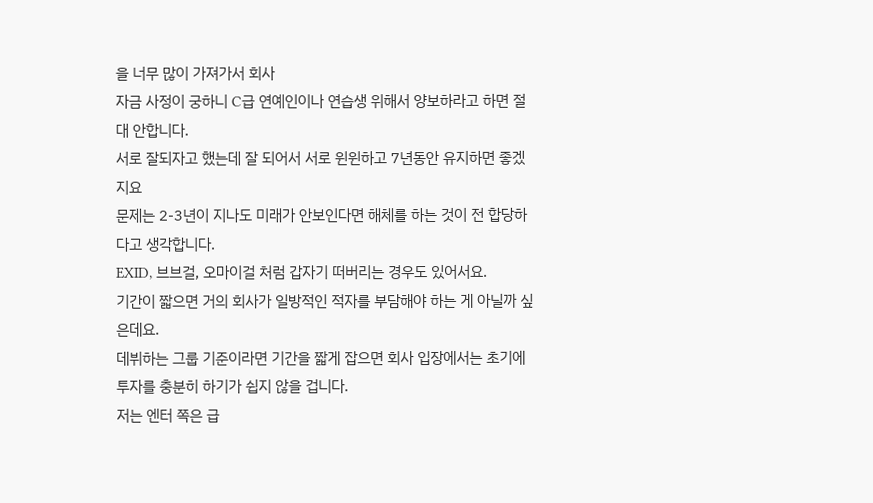을 너무 많이 가져가서 회사
자금 사정이 궁하니 C급 연예인이나 연습생 위해서 양보하라고 하면 절대 안합니다.
서로 잘되자고 했는데 잘 되어서 서로 윈윈하고 7년동안 유지하면 좋겠지요
문제는 2-3년이 지나도 미래가 안보인다면 해체를 하는 것이 전 합당하다고 생각합니다.
EXID, 브브걸, 오마이걸 처럼 갑자기 떠버리는 경우도 있어서요.
기간이 짧으면 거의 회사가 일방적인 적자를 부담해야 하는 게 아닐까 싶은데요.
데뷔하는 그룹 기준이라면 기간을 짧게 잡으면 회사 입장에서는 초기에 투자를 충분히 하기가 쉽지 않을 겁니다.
저는 엔터 쪽은 급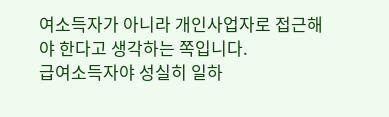여소득자가 아니라 개인사업자로 접근해야 한다고 생각하는 쪽입니다.
급여소득자야 성실히 일하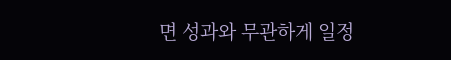면 성과와 무관하게 일정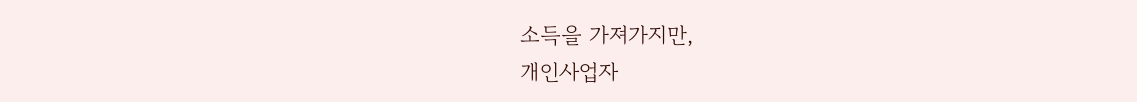소득을 가져가지만,
개인사업자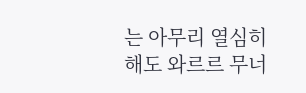는 아무리 열심히 해도 와르르 무너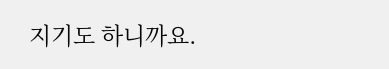지기도 하니까요.